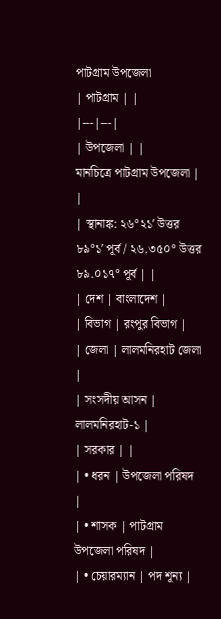পাটগ্রাম উপজেলা
| পাটগ্রাম | |
|---|---|
| উপজেলা | |
মানচিত্রে পাটগ্রাম উপজেলা | |
| স্থানাঙ্ক: ২৬°২১′ উত্তর ৮৯°১′ পূর্ব / ২৬.৩৫০° উত্তর ৮৯.০১৭° পূর্ব | |
| দেশ | বাংলাদেশ |
| বিভাগ | রংপুর বিভাগ |
| জেলা | লালমনিরহাট জেলা |
| সংসদীয় আসন | লালমনিরহাট-১ |
| সরকার | |
| • ধরন | উপজেলা পরিষদ |
| • শাসক | পাটগ্রাম উপজেলা পরিষদ |
| • চেয়ারম্যান | পদ শূন্য |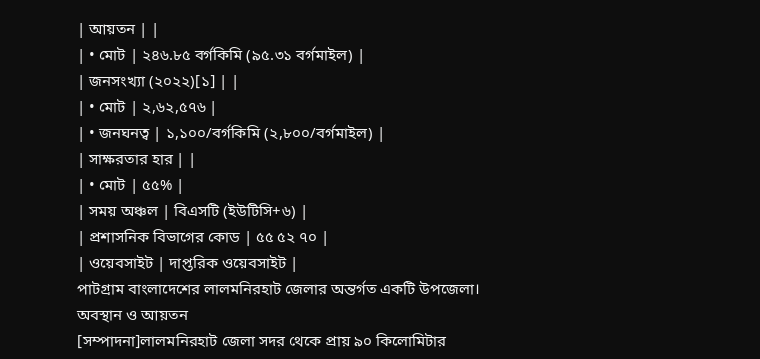| আয়তন | |
| • মোট | ২৪৬.৮৫ বর্গকিমি (৯৫.৩১ বর্গমাইল) |
| জনসংখ্যা (২০২২)[১] | |
| • মোট | ২,৬২,৫৭৬ |
| • জনঘনত্ব | ১,১০০/বর্গকিমি (২,৮০০/বর্গমাইল) |
| সাক্ষরতার হার | |
| • মোট | ৫৫% |
| সময় অঞ্চল | বিএসটি (ইউটিসি+৬) |
| প্রশাসনিক বিভাগের কোড | ৫৫ ৫২ ৭০ |
| ওয়েবসাইট | দাপ্তরিক ওয়েবসাইট |
পাটগ্রাম বাংলাদেশের লালমনিরহাট জেলার অন্তর্গত একটি উপজেলা।
অবস্থান ও আয়তন
[সম্পাদনা]লালমনিরহাট জেলা সদর থেকে প্রায় ৯০ কিলোমিটার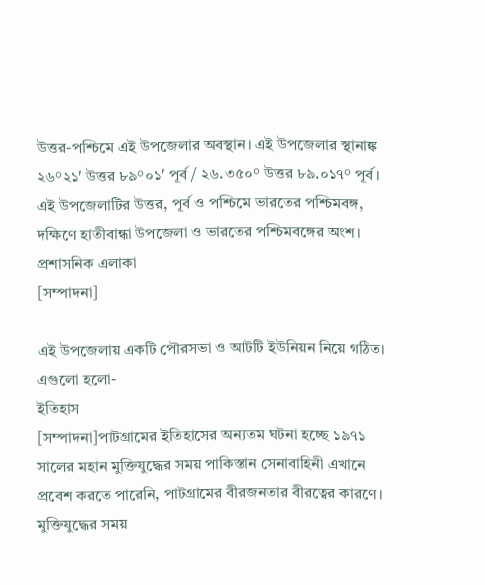উত্তর-পশ্চিমে এই উপজেলার অবস্থান। এই উপজেলার স্থানাঙ্ক ২৬°২১′ উত্তর ৮৯°০১′ পূর্ব / ২৬.৩৫০° উত্তর ৮৯.০১৭° পূর্ব। এই উপজেলাটির উত্তর, পূর্ব ও পশ্চিমে ভারতের পশ্চিমবঙ্গ, দক্ষিণে হাতীবান্ধা উপজেলা ও ভারতের পশ্চিমবঙ্গের অংশ।
প্রশাসনিক এলাকা
[সম্পাদনা]

এই উপজেলায় একটি পৌরসভা ও আটটি ইউনিয়ন নিয়ে গঠিত। এগুলো হলো-
ইতিহাস
[সম্পাদনা]পাটগ্রামের ইতিহাসের অন্যতম ঘটনা হচ্ছে ১৯৭১ সালের মহান মুক্তিযুদ্ধের সময় পাকিস্তান সেনাবাহিনী এখানে প্রবেশ করতে পারেনি, পাটগ্রামের বীরজনতার বীরত্বের কারণে। মুক্তিযুদ্ধের সময়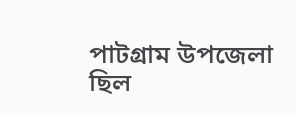পাটগ্রাম উপজেলা ছিল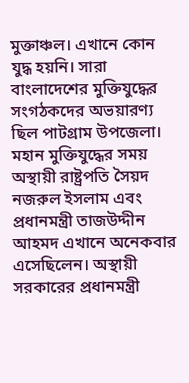মুক্তাঞ্চল। এখানে কোন যুদ্ধ হয়নি। সারা বাংলাদেশের মুক্তিযুদ্ধের সংগঠকদের অভয়ারণ্য ছিল পাটগ্রাম উপজেলা। মহান মুক্তিযুদ্ধের সময় অস্থায়ী রাষ্ট্রপতি সৈয়দ নজরুল ইসলাম এবং প্রধানমন্ত্রী তাজউদ্দীন আহমদ এখানে অনেকবার এসেছিলেন। অস্থায়ী সরকারের প্রধানমন্ত্রী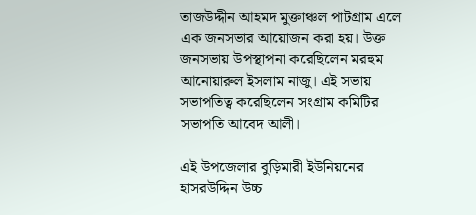তাজউদ্দীন আহমদ মুক্তাঞ্চল পাটগ্রাম এলে এক জনসভার আয়োজন করা হয়। উক্ত জনসভায় উপস্থাপনা করেছিলেন মরহুম আনোয়ারুল ইসলাম নাজু। এই সভায় সভাপতিত্ব করেছিলেন সংগ্রাম কমিটির সভাপতি আবেদ আলী।

এই উপজেলার বুড়িমারী ইউনিয়নের হাসরউদ্দিন উচ্চ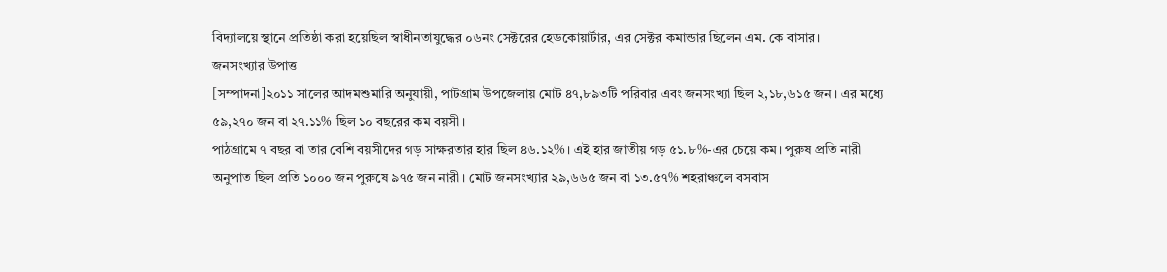বিদ্যালয়ে স্থানে প্রতিষ্ঠা করা হয়েছিল স্বাধীনতাযুদ্ধের ০৬নং সেক্টরের হেডকোয়ার্টার, এর সেক্টর কমান্ডার ছিলেন এম. কে বাসার।
জনসংখ্যার উপাত্ত
[সম্পাদনা]২০১১ সালের আদমশুমারি অনুযায়ী, পাটগ্রাম উপজেলায় মোট ৪৭,৮৯৩টি পরিবার এবং জনসংখ্যা ছিল ২,১৮,৬১৫ জন। এর মধ্যে ৫৯,২৭০ জন বা ২৭.১১% ছিল ১০ বছরের কম বয়সী।
পাঠগ্রামে ৭ বছর বা তার বেশি বয়সীদের গড় সাক্ষরতার হার ছিল ৪৬.১২%। এই হার জাতীয় গড় ৫১.৮%-এর চেয়ে কম। পুরুষ প্রতি নারী অনুপাত ছিল প্রতি ১০০০ জন পুরুষে ৯৭৫ জন নারী। মোট জনসংখ্যার ২৯,৬৬৫ জন বা ১৩.৫৭% শহরাঞ্চলে বসবাস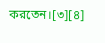করতেন।[৩][৪]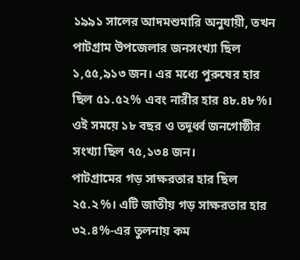১৯৯১ সালের আদমশুমারি অনুযায়ী, তখন পাটগ্রাম উপজেলার জনসংখ্যা ছিল ১,৫৫,৯১৩ জন। এর মধ্যে পুরুষের হার ছিল ৫১.৫২% এবং নারীর হার ৪৮.৪৮%। ওই সময়ে ১৮ বছর ও তদূর্ধ্ব জনগোষ্ঠীর সংখ্যা ছিল ৭৫,১৩৪ জন।
পাটগ্রামের গড় সাক্ষরতার হার ছিল ২৫.২%। এটি জাতীয় গড় সাক্ষরতার হার ৩২.৪%-এর তুলনায় কম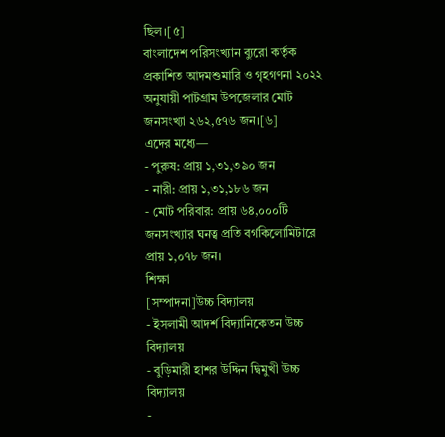ছিল।[৫]
বাংলাদেশ পরিসংখ্যান ব্যুরো কর্তৃক প্রকাশিত আদমশুমারি ও গৃহগণনা ২০২২ অনুযায়ী পাটগ্রাম উপজেলার মোট জনসংখ্যা ২৬২,৫৭৬ জন।[৬]
এদের মধ্যে—
- পুরুষ: প্রায় ১,৩১,৩৯০ জন
- নারী: প্রায় ১,৩১,১৮৬ জন
- মোট পরিবার: প্রায় ৬৪,০০০টি
জনসংখ্যার ঘনত্ব প্রতি বর্গকিলোমিটারে প্রায় ১,০৭৮ জন।
শিক্ষা
[সম্পাদনা]উচ্চ বিদ্যালয়
- ইসলামী আদর্শ বিদ্যানিকেতন উচ্চ বিদ্যালয়
- বুড়িমারী হাশর উদ্দিন দ্বিমুখী উচ্চ বিদ্যালয়
-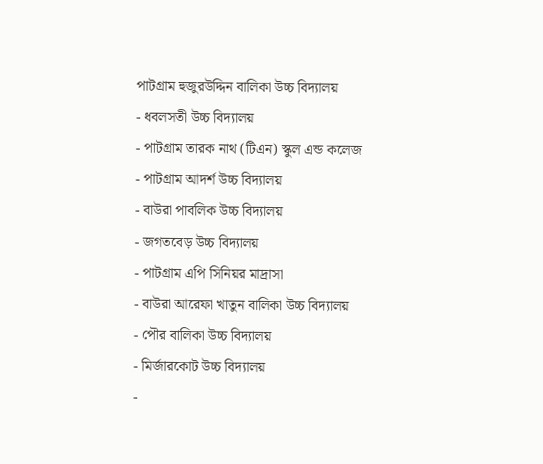পাটগ্রাম হুজুরউদ্দিন বালিকা উচ্চ বিদ্যালয়
- ধবলসতী উচ্চ বিদ্যালয়
- পাটগ্রাম তারক নাথ (টিএন) স্কুল এন্ড কলেজ
- পাটগ্রাম আদর্শ উচ্চ বিদ্যালয়
- বাউরা পাবলিক উচ্চ বিদ্যালয়
- জগতবেড় উচ্চ বিদ্যালয়
- পাটগ্রাম এপি সিনিয়র মাদ্রাসা
- বাউরা আরেফা খাতুন বালিকা উচ্চ বিদ্যালয়
- পৌর বালিকা উচ্চ বিদ্যালয়
- মির্জারকোট উচ্চ বিদ্যালয়
-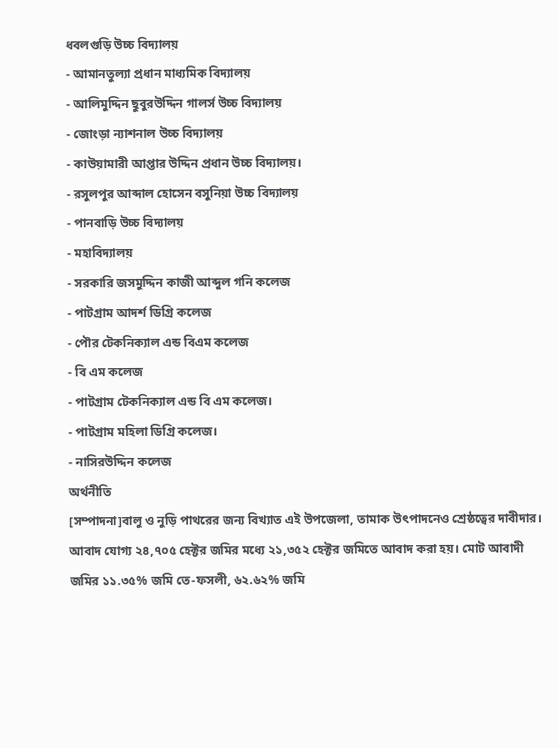ধবলগুড়ি উচ্চ বিদ্যালয়
- আমানতুল্যা প্রধান মাধ্যমিক বিদ্যালয়
- আলিমুদ্দিন ছুবুরউদ্দিন গালর্স উচ্চ বিদ্যালয়
- জোংড়া ন্যাশনাল উচ্চ বিদ্যালয়
- কাউয়ামারী আপ্তার উদ্দিন প্রধান উচ্চ বিদ্যালয়।
- রসুলপুর আব্দাল হোসেন বসুনিয়া উচ্চ বিদ্যালয়
- পানবাড়ি উচ্চ বিদ্যালয়
- মহাবিদ্যালয়
- সরকারি জসমুদ্দিন কাজী আব্দুল গনি কলেজ
- পাটগ্রাম আদর্শ ডিগ্রি কলেজ
- পৌর টেকনিক্যাল এন্ড বিএম কলেজ
- বি এম কলেজ
- পাটগ্রাম টেকনিক্যাল এন্ড বি এম কলেজ।
- পাটগ্রাম মহিলা ডিগ্রি কলেজ।
- নাসিরউদ্দিন কলেজ
অর্থনীতি
[সম্পাদনা]বালু ও নুড়ি পাথরের জন্য বিখ্যাত এই উপজেলা, তামাক উৎপাদনেও শ্রেষ্ঠত্বের দাবীদার। আবাদ যোগ্য ২৪,৭০৫ হেক্টর জমির মধ্যে ২১,৩৫২ হেক্টর জমিতে আবাদ করা হয়। মোট আবাদী জমির ১১.৩৫% জমি তে-ফসলী, ৬২.৬২% জমি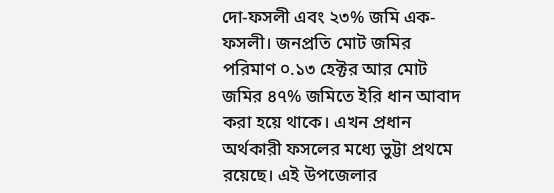দো-ফসলী এবং ২৩% জমি এক-ফসলী। জনপ্রতি মোট জমির পরিমাণ ০.১৩ হেক্টর আর মোট জমির ৪৭% জমিতে ইরি ধান আবাদ করা হয়ে থাকে। এখন প্রধান অর্থকারী ফসলের মধ্যে ভুট্টা প্রথমে রয়েছে। এই উপজেলার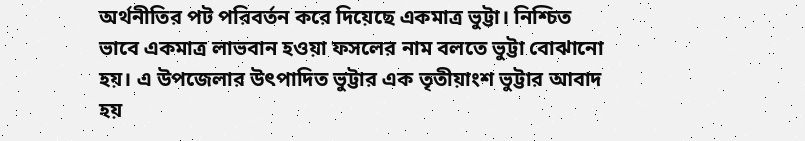অর্থনীতির পট পরিবর্তন করে দিয়েছে একমাত্র ভুট্টা। নিশ্চিত ভাবে একমাত্র লাভবান হওয়া ফসলের নাম বলতে ভুট্টা বোঝানো হয়। এ উপজেলার উৎপাদিত ভুট্টার এক তৃতীয়াংশ ভুট্টার আবাদ হয়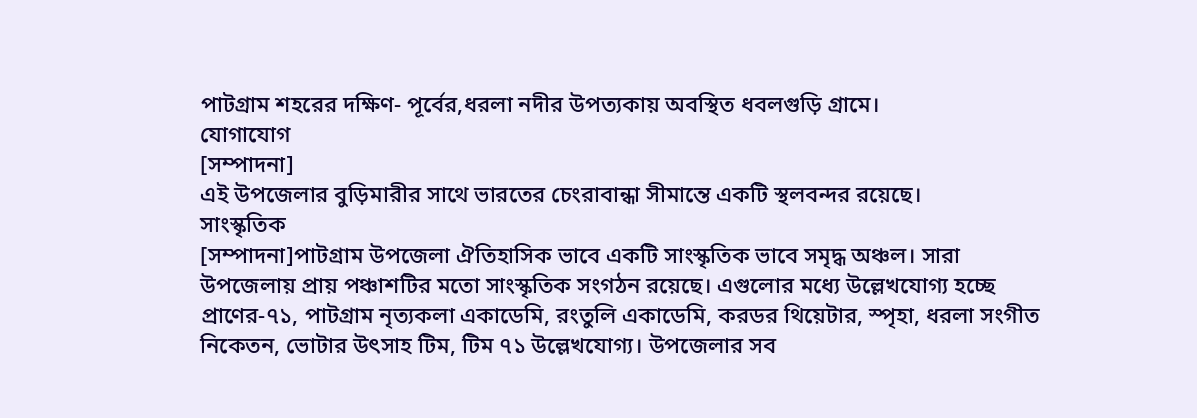পাটগ্রাম শহরের দক্ষিণ- পূর্বের,ধরলা নদীর উপত্যকায় অবস্থিত ধবলগুড়ি গ্রামে।
যোগাযোগ
[সম্পাদনা]
এই উপজেলার বুড়িমারীর সাথে ভারতের চেংরাবান্ধা সীমান্তে একটি স্থলবন্দর রয়েছে।
সাংস্কৃতিক
[সম্পাদনা]পাটগ্রাম উপজেলা ঐতিহাসিক ভাবে একটি সাংস্কৃতিক ভাবে সমৃদ্ধ অঞ্চল। সারা উপজেলায় প্রায় পঞ্চাশটির মতো সাংস্কৃতিক সংগঠন রয়েছে। এগুলোর মধ্যে উল্লেখযোগ্য হচ্ছে প্রাণের-৭১, পাটগ্রাম নৃত্যকলা একাডেমি, রংতুলি একাডেমি, করডর থিয়েটার, স্পৃহা, ধরলা সংগীত নিকেতন, ভোটার উৎসাহ টিম, টিম ৭১ উল্লেখযোগ্য। উপজেলার সব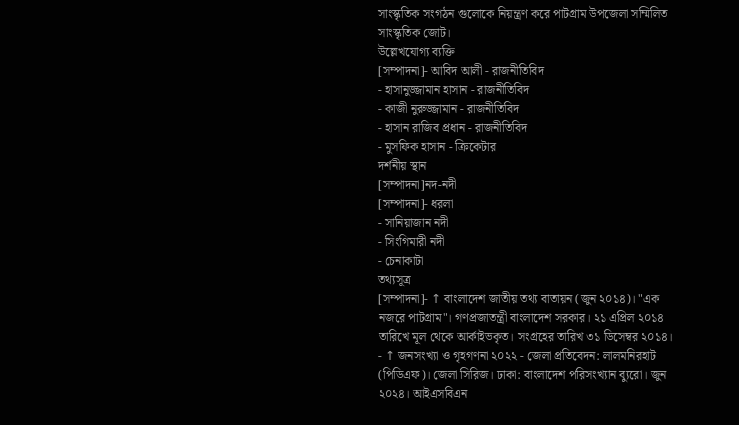সাংস্কৃতিক সংগঠন গুলোকে নিয়ন্ত্রণ করে পাটগ্রাম উপজেলা সম্মিলিত সাংস্কৃতিক জোট।
উল্লেখযোগ্য ব্যক্তি
[সম্পাদনা]- আবিদ আলী - রাজনীতিবিদ
- হাসানুজ্জামান হাসান - রাজনীতিবিদ
- কাজী নুরুজ্জামান - রাজনীতিবিদ
- হাসান রাজিব প্রধান - রাজনীতিবিদ
- মুসফিক হাসান - ক্রিকেটার
দর্শনীয় স্থান
[সম্পাদনা]নদ-নদী
[সম্পাদনা]- ধরলা
- সানিয়াজান নদী
- সিংগিমারী নদী
- চেনাকাটা
তথ্যসূত্র
[সম্পাদনা]- ↑ বাংলাদেশ জাতীয় তথ্য বাতায়ন (জুন ২০১৪)। "এক নজরে পাটগ্রাম"। গণপ্রজাতন্ত্রী বাংলাদেশ সরকার। ২১ এপ্রিল ২০১৪ তারিখে মূল থেকে আর্কাইভকৃত। সংগ্রহের তারিখ ৩১ ডিসেম্বর ২০১৪।
- ↑ জনসংখ্যা ও গৃহগণনা ২০২২ - জেলা প্রতিবেদন: লালমনিরহাট (পিডিএফ)। জেলা সিরিজ। ঢাকা: বাংলাদেশ পরিসংখ্যান ব্যুরো। জুন ২০২৪। আইএসবিএন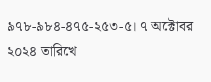৯৭৮-৯৮৪-৪৭৫-২৫৩-৫। ৭ অক্টোবর ২০২৪ তারিখে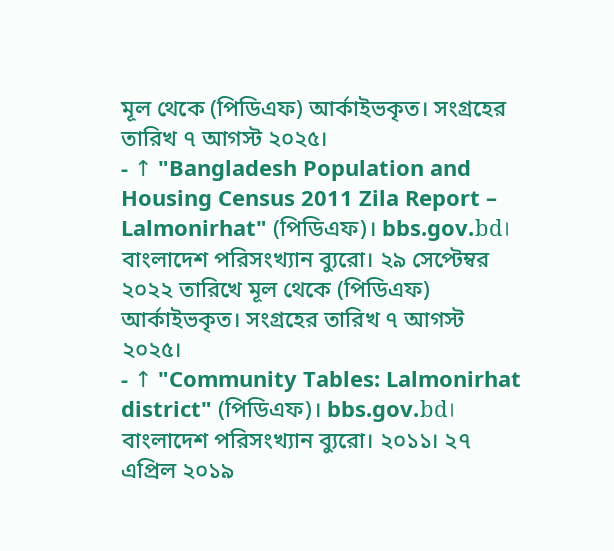মূল থেকে (পিডিএফ) আর্কাইভকৃত। সংগ্রহের তারিখ ৭ আগস্ট ২০২৫।
- ↑ "Bangladesh Population and Housing Census 2011 Zila Report – Lalmonirhat" (পিডিএফ)। bbs.gov.bd। বাংলাদেশ পরিসংখ্যান ব্যুরো। ২৯ সেপ্টেম্বর ২০২২ তারিখে মূল থেকে (পিডিএফ) আর্কাইভকৃত। সংগ্রহের তারিখ ৭ আগস্ট ২০২৫।
- ↑ "Community Tables: Lalmonirhat district" (পিডিএফ)। bbs.gov.bd। বাংলাদেশ পরিসংখ্যান ব্যুরো। ২০১১। ২৭ এপ্রিল ২০১৯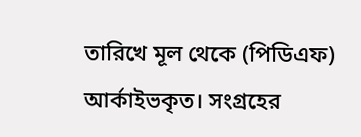তারিখে মূল থেকে (পিডিএফ) আর্কাইভকৃত। সংগ্রহের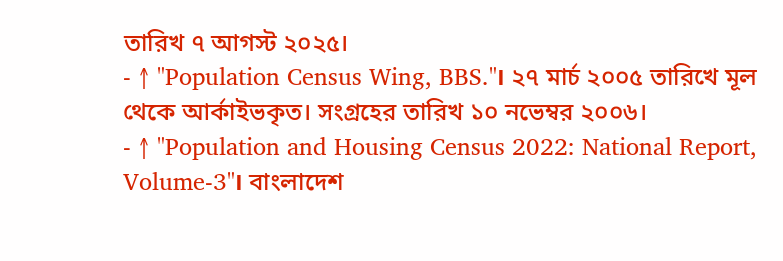তারিখ ৭ আগস্ট ২০২৫।
- ↑ "Population Census Wing, BBS."। ২৭ মার্চ ২০০৫ তারিখে মূল থেকে আর্কাইভকৃত। সংগ্রহের তারিখ ১০ নভেম্বর ২০০৬।
- ↑ "Population and Housing Census 2022: National Report, Volume-3"। বাংলাদেশ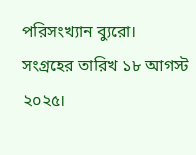পরিসংখ্যান ব্যুরো। সংগ্রহের তারিখ ১৮ আগস্ট ২০২৫।